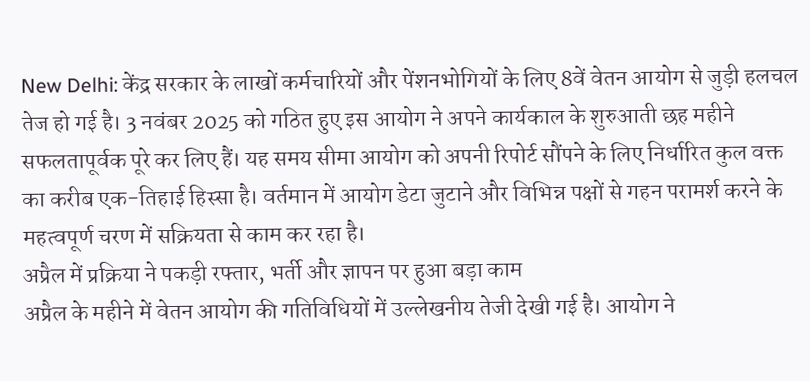New Delhi: केंद्र सरकार के लाखों कर्मचारियों और पेंशनभोगियों के लिए 8वें वेतन आयोग से जुड़ी हलचल तेज हो गई है। 3 नवंबर 2025 को गठित हुए इस आयोग ने अपने कार्यकाल के शुरुआती छह महीने सफलतापूर्वक पूरे कर लिए हैं। यह समय सीमा आयोग को अपनी रिपोर्ट सौंपने के लिए निर्धारित कुल वक्त का करीब एक-तिहाई हिस्सा है। वर्तमान में आयोग डेटा जुटाने और विभिन्न पक्षों से गहन परामर्श करने के महत्वपूर्ण चरण में सक्रियता से काम कर रहा है।
अप्रैल में प्रक्रिया ने पकड़ी रफ्तार, भर्ती और ज्ञापन पर हुआ बड़ा काम
अप्रैल के महीने में वेतन आयोग की गतिविधियों में उल्लेखनीय तेजी देखी गई है। आयोग ने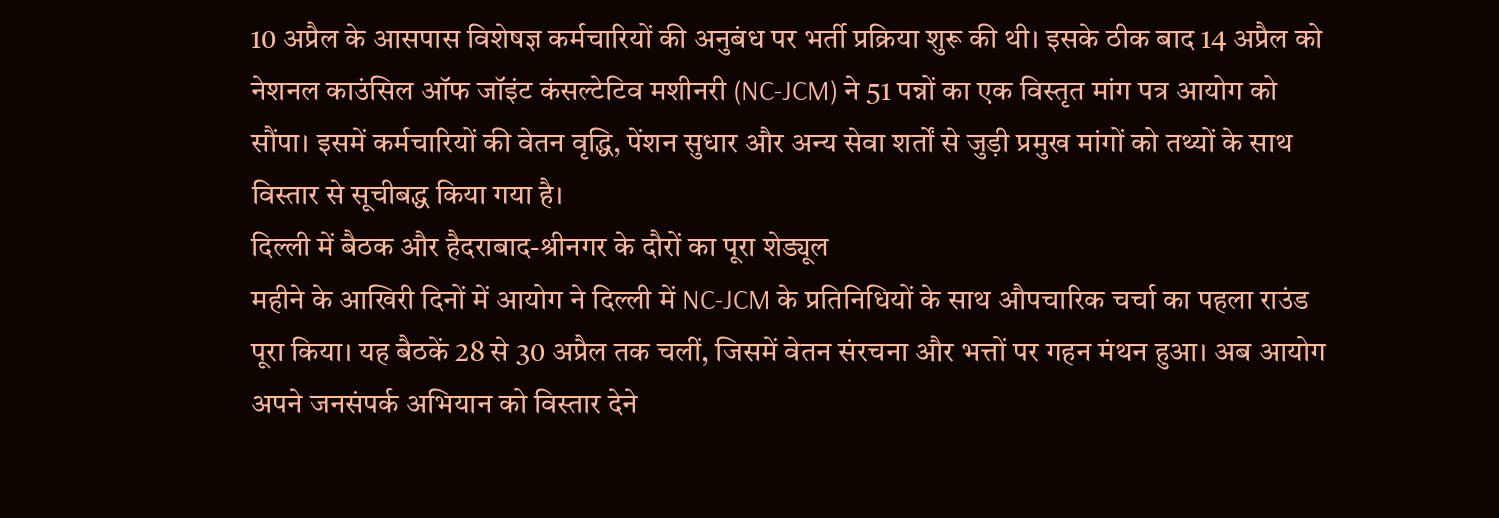10 अप्रैल के आसपास विशेषज्ञ कर्मचारियों की अनुबंध पर भर्ती प्रक्रिया शुरू की थी। इसके ठीक बाद 14 अप्रैल को नेशनल काउंसिल ऑफ जॉइंट कंसल्टेटिव मशीनरी (NC-JCM) ने 51 पन्नों का एक विस्तृत मांग पत्र आयोग को सौंपा। इसमें कर्मचारियों की वेतन वृद्धि, पेंशन सुधार और अन्य सेवा शर्तों से जुड़ी प्रमुख मांगों को तथ्यों के साथ विस्तार से सूचीबद्ध किया गया है।
दिल्ली में बैठक और हैदराबाद-श्रीनगर के दौरों का पूरा शेड्यूल
महीने के आखिरी दिनों में आयोग ने दिल्ली में NC-JCM के प्रतिनिधियों के साथ औपचारिक चर्चा का पहला राउंड पूरा किया। यह बैठकें 28 से 30 अप्रैल तक चलीं, जिसमें वेतन संरचना और भत्तों पर गहन मंथन हुआ। अब आयोग अपने जनसंपर्क अभियान को विस्तार देने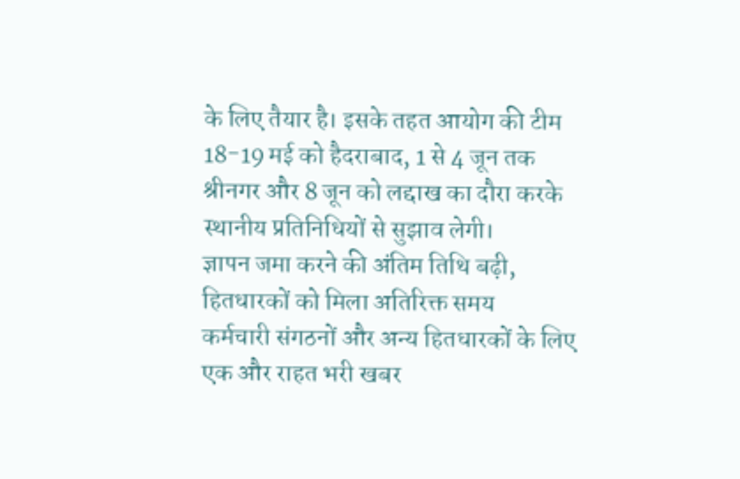के लिए तैयार है। इसके तहत आयोग की टीम 18-19 मई को हैदराबाद, 1 से 4 जून तक श्रीनगर और 8 जून को लद्दाख का दौरा करके स्थानीय प्रतिनिधियों से सुझाव लेगी।
ज्ञापन जमा करने की अंतिम तिथि बढ़ी, हितधारकों को मिला अतिरिक्त समय
कर्मचारी संगठनों और अन्य हितधारकों के लिए एक और राहत भरी खबर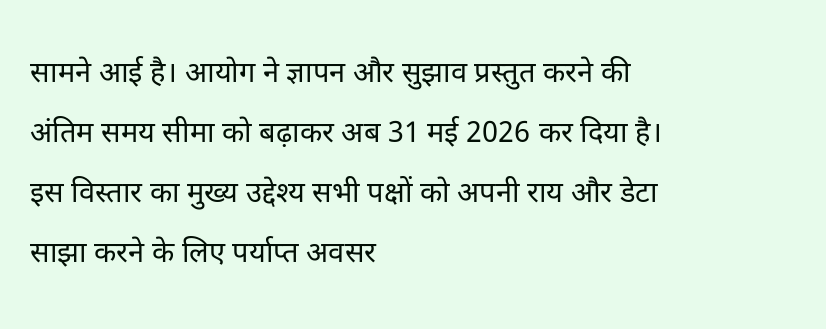सामने आई है। आयोग ने ज्ञापन और सुझाव प्रस्तुत करने की अंतिम समय सीमा को बढ़ाकर अब 31 मई 2026 कर दिया है। इस विस्तार का मुख्य उद्देश्य सभी पक्षों को अपनी राय और डेटा साझा करने के लिए पर्याप्त अवसर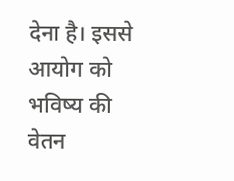देना है। इससे आयोग को भविष्य की वेतन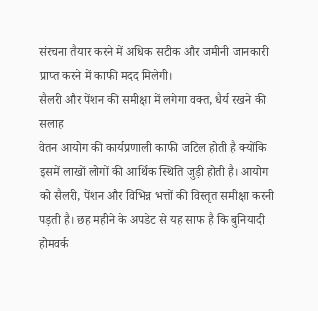संरचना तैयार करने में अधिक सटीक और जमीनी जानकारी प्राप्त करने में काफी मदद मिलेगी।
सैलरी और पेंशन की समीक्षा में लगेगा वक्त, धैर्य रखने की सलाह
वेतन आयोग की कार्यप्रणाली काफी जटिल होती है क्योंकि इसमें लाखों लोगों की आर्थिक स्थिति जुड़ी होती है। आयोग को सैलरी, पेंशन और विभिन्न भत्तों की विस्तृत समीक्षा करनी पड़ती है। छह महीने के अपडेट से यह साफ है कि बुनियादी होमवर्क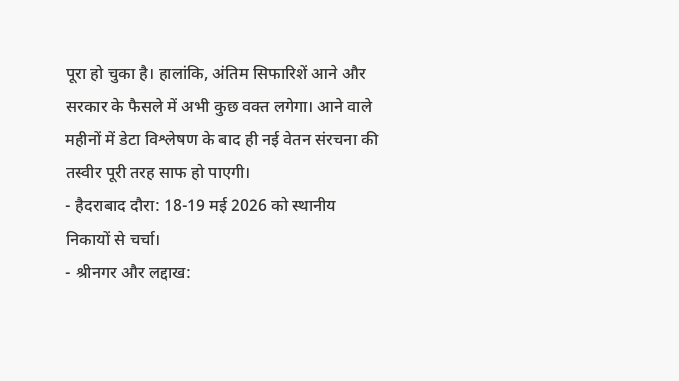पूरा हो चुका है। हालांकि, अंतिम सिफारिशें आने और सरकार के फैसले में अभी कुछ वक्त लगेगा। आने वाले महीनों में डेटा विश्लेषण के बाद ही नई वेतन संरचना की तस्वीर पूरी तरह साफ हो पाएगी।
- हैदराबाद दौरा: 18-19 मई 2026 को स्थानीय निकायों से चर्चा।
- श्रीनगर और लद्दाख: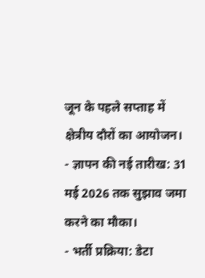जून के पहले सप्ताह में क्षेत्रीय दौरों का आयोजन।
- ज्ञापन की नई तारीख: 31 मई 2026 तक सुझाव जमा करने का मौका।
- भर्ती प्रक्रिया: डेटा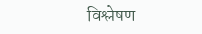विश्लेषण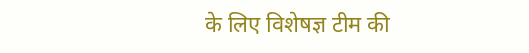के लिए विशेषज्ञ टीम की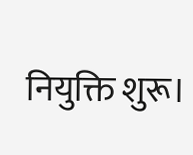नियुक्ति शुरू।